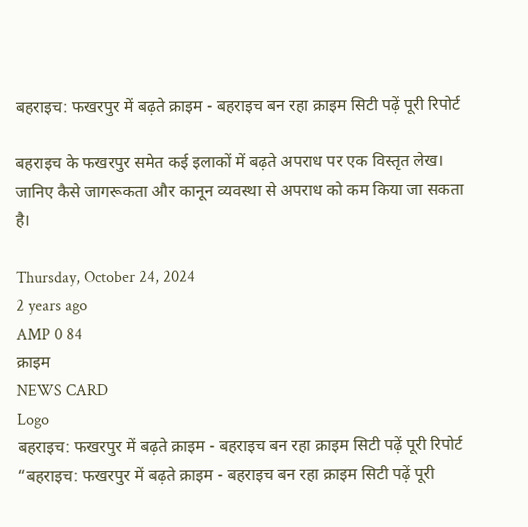बहराइच: फखरपुर में बढ़ते क्राइम - बहराइच बन रहा क्राइम सिटी पढ़ें पूरी रिपोर्ट

बहराइच के फखरपुर समेत कई इलाकों में बढ़ते अपराध पर एक विस्तृत लेख। जानिए कैसे जागरूकता और कानून व्यवस्था से अपराध को कम किया जा सकता है।

Thursday, October 24, 2024
2 years ago
AMP 0 84
क्राइम
NEWS CARD
Logo
बहराइच: फखरपुर में बढ़ते क्राइम - बहराइच बन रहा क्राइम सिटी पढ़ें पूरी रिपोर्ट
“बहराइच: फखरपुर में बढ़ते क्राइम - बहराइच बन रहा क्राइम सिटी पढ़ें पूरी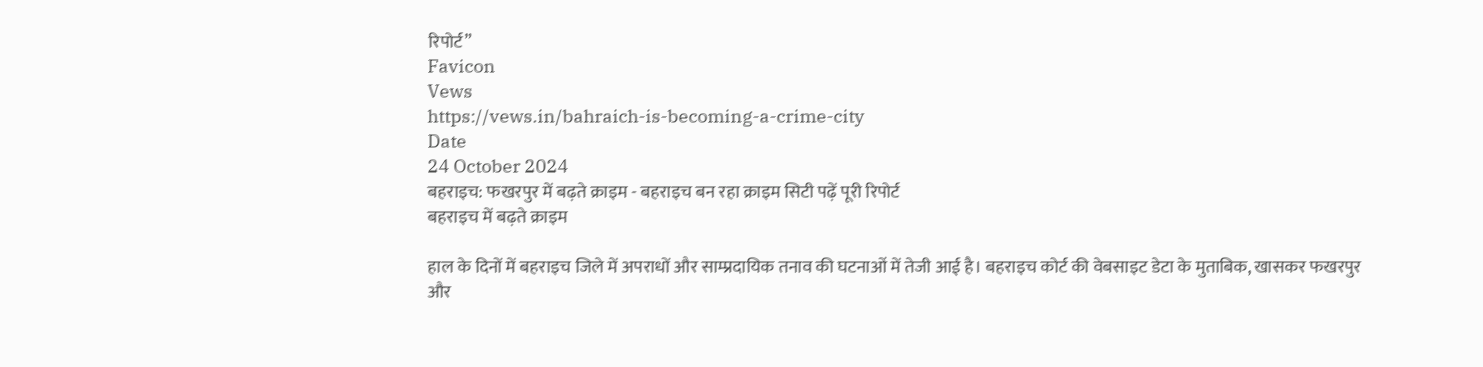रिपोर्ट”
Favicon
Vews
https://vews.in/bahraich-is-becoming-a-crime-city
Date
24 October 2024
बहराइच: फखरपुर में बढ़ते क्राइम - बहराइच बन रहा क्राइम सिटी पढ़ें पूरी रिपोर्ट
बहराइच में बढ़ते क्राइम

हाल के दिनों में बहराइच जिले में अपराधों और साम्प्रदायिक तनाव की घटनाओं में तेजी आई है। बहराइच कोर्ट की वेबसाइट डेटा के मुताबिक, खासकर फखरपुर और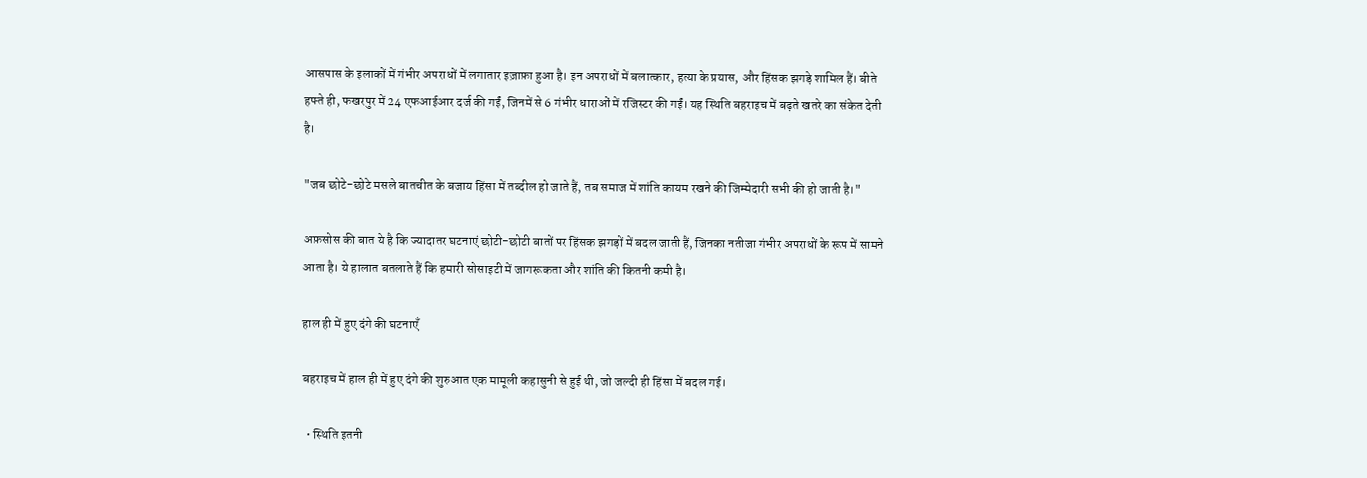आसपास के इलाकों में गंभीर अपराधों में लगातार इज़ाफ़ा हुआ है। इन अपराधों में बलात्कार, हत्या के प्रयास, और हिंसक झगड़े शामिल हैं। बीते हफ्ते ही, फखरपुर में 24 एफआईआर दर्ज की गईं, जिनमें से 6 गंभीर धाराओं में रजिस्टर की गईं। यह स्थिति बहराइच में बढ़ते खतरे का संकेत देती है।

"जब छोटे-छोटे मसले बातचीत के बजाय हिंसा में तब्दील हो जाते हैं, तब समाज में शांति कायम रखने की जिम्मेदारी सभी की हो जाती है।"

अफ़सोस की बात ये है कि ज्यादातर घटनाएं छोटी-छोटी बातों पर हिंसक झगड़ों में बदल जाती हैं, जिनका नतीजा गंभीर अपराधों के रूप में सामने आता है। ये हालात बतलाते हैं कि हमारी सोसाइटी में जागरूकता और शांति की कितनी कमी है।

हाल ही में हुए दंगे की घटनाएँ

बहराइच में हाल ही में हुए दंगे की शुरुआत एक मामूली कहासुनी से हुई थी, जो जल्दी ही हिंसा में बदल गई।

  • स्थिति इतनी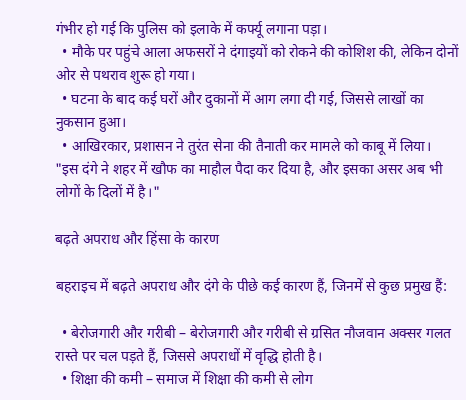गंभीर हो गई कि पुलिस को इलाके में कर्फ्यू लगाना पड़ा।
  • मौके पर पहुंचे आला अफसरों ने दंगाइयों को रोकने की कोशिश की, लेकिन दोनों ओर से पथराव शुरू हो गया।
  • घटना के बाद कई घरों और दुकानों में आग लगा दी गई, जिससे लाखों का नुकसान हुआ।
  • आखिरकार, प्रशासन ने तुरंत सेना की तैनाती कर मामले को काबू में लिया।
"इस दंगे ने शहर में खौफ का माहौल पैदा कर दिया है, और इसका असर अब भी लोगों के दिलों में है।"

बढ़ते अपराध और हिंसा के कारण

बहराइच में बढ़ते अपराध और दंगे के पीछे कई कारण हैं, जिनमें से कुछ प्रमुख हैं:

  • बेरोजगारी और गरीबी – बेरोजगारी और गरीबी से ग्रसित नौजवान अक्सर गलत रास्ते पर चल पड़ते हैं, जिससे अपराधों में वृद्धि होती है।
  • शिक्षा की कमी – समाज में शिक्षा की कमी से लोग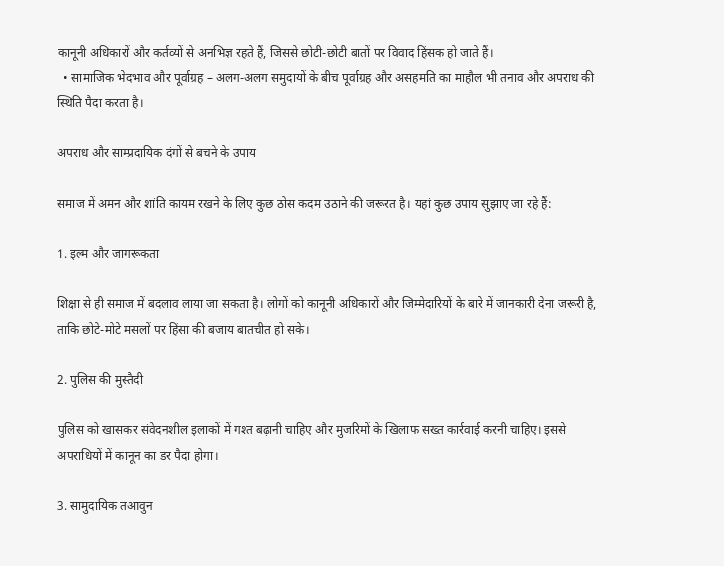कानूनी अधिकारों और कर्तव्यों से अनभिज्ञ रहते हैं, जिससे छोटी-छोटी बातों पर विवाद हिंसक हो जाते हैं।
  • सामाजिक भेदभाव और पूर्वाग्रह – अलग-अलग समुदायों के बीच पूर्वाग्रह और असहमति का माहौल भी तनाव और अपराध की स्थिति पैदा करता है।

अपराध और साम्प्रदायिक दंगों से बचने के उपाय

समाज में अमन और शांति कायम रखने के लिए कुछ ठोस कदम उठाने की जरूरत है। यहां कुछ उपाय सुझाए जा रहे हैं:

1. इल्म और जागरूकता

शिक्षा से ही समाज में बदलाव लाया जा सकता है। लोगों को कानूनी अधिकारों और जिम्मेदारियों के बारे में जानकारी देना जरूरी है, ताकि छोटे-मोटे मसलों पर हिंसा की बजाय बातचीत हो सके।

2. पुलिस की मुस्तैदी

पुलिस को खासकर संवेदनशील इलाकों में गश्त बढ़ानी चाहिए और मुजरिमों के खिलाफ सख्त कार्रवाई करनी चाहिए। इससे अपराधियों में कानून का डर पैदा होगा।

3. सामुदायिक तआवुन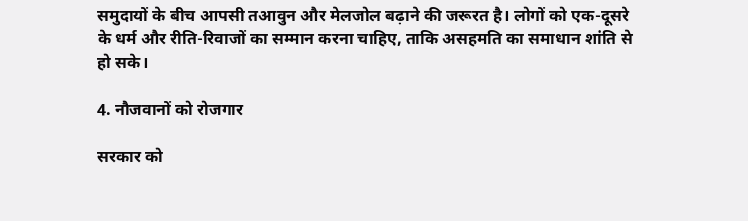समुदायों के बीच आपसी तआवुन और मेलजोल बढ़ाने की जरूरत है। लोगों को एक-दूसरे के धर्म और रीति-रिवाजों का सम्मान करना चाहिए, ताकि असहमति का समाधान शांति से हो सके।

4. नौजवानों को रोजगार

सरकार को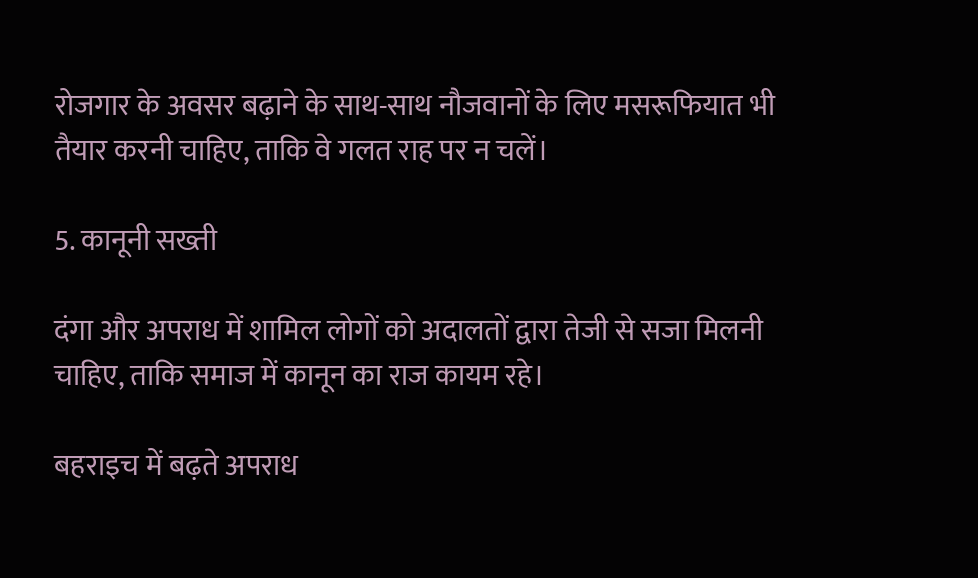रोजगार के अवसर बढ़ाने के साथ-साथ नौजवानों के लिए मसरूफियात भी तैयार करनी चाहिए, ताकि वे गलत राह पर न चलें।

5. कानूनी सख्ती

दंगा और अपराध में शामिल लोगों को अदालतों द्वारा तेजी से सजा मिलनी चाहिए, ताकि समाज में कानून का राज कायम रहे।

बहराइच में बढ़ते अपराध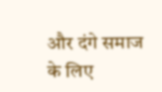और दंगे समाज के लिए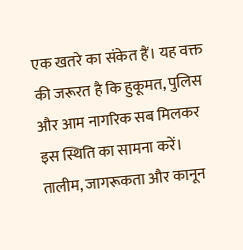एक खतरे का संकेत हैं। यह वक्त की जरूरत है कि हुकूमत, पुलिस और आम नागरिक सब मिलकर इस स्थिति का सामना करें। तालीम, जागरूकता और कानून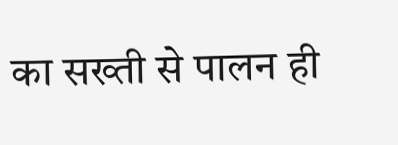का सख्ती से पालन ही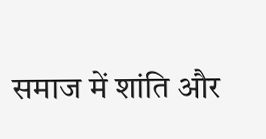समाज में शांति और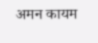अमन कायम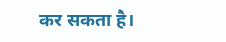कर सकता है।